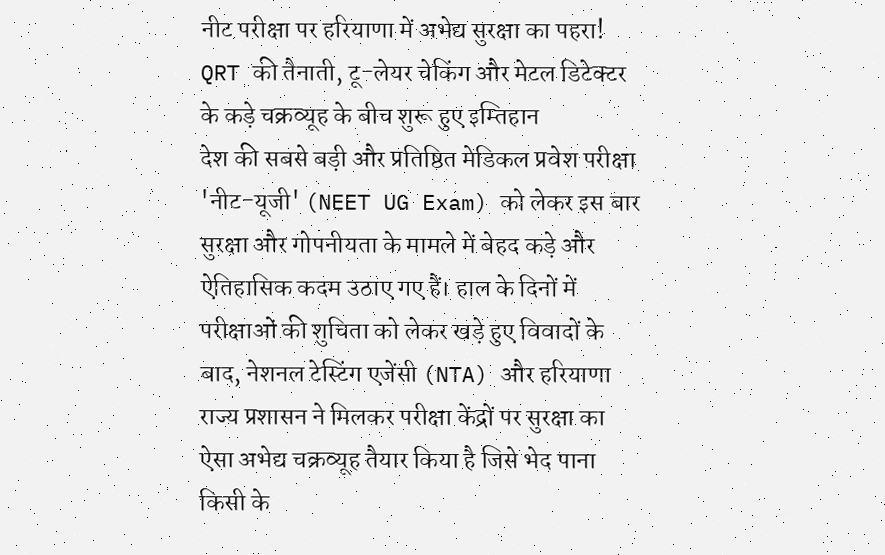नीट परीक्षा पर हरियाणा में अभेद्य सुरक्षा का पहरा! QRT की तैनाती, टू-लेयर चेकिंग और मेटल डिटेक्टर के कड़े चक्रव्यूह के बीच शुरू हुए इम्तिहान
देश की सबसे बड़ी और प्रतिष्ठित मेडिकल प्रवेश परीक्षा 'नीट-यूजी' (NEET UG Exam) को लेकर इस बार सुरक्षा और गोपनीयता के मामले में बेहद कड़े और ऐतिहासिक कदम उठाए गए हैं। हाल के दिनों में परीक्षाओं की शुचिता को लेकर खड़े हुए विवादों के बाद, नेशनल टेस्टिंग एजेंसी (NTA) और हरियाणा राज्य प्रशासन ने मिलकर परीक्षा केंद्रों पर सुरक्षा का ऐसा अभेद्य चक्रव्यूह तैयार किया है जिसे भेद पाना किसी के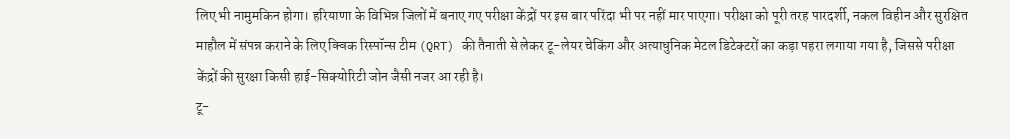लिए भी नामुमकिन होगा। हरियाणा के विभिन्न जिलों में बनाए गए परीक्षा केंद्रों पर इस बार परिंदा भी पर नहीं मार पाएगा। परीक्षा को पूरी तरह पारदर्शी, नकल विहीन और सुरक्षित माहौल में संपन्न कराने के लिए क्विक रिस्पॉन्स टीम (QRT) की तैनाती से लेकर टू-लेयर चेकिंग और अत्याधुनिक मेटल डिटेक्टरों का कड़ा पहरा लगाया गया है, जिससे परीक्षा केंद्रों की सुरक्षा किसी हाई-सिक्योरिटी जोन जैसी नजर आ रही है।
टू-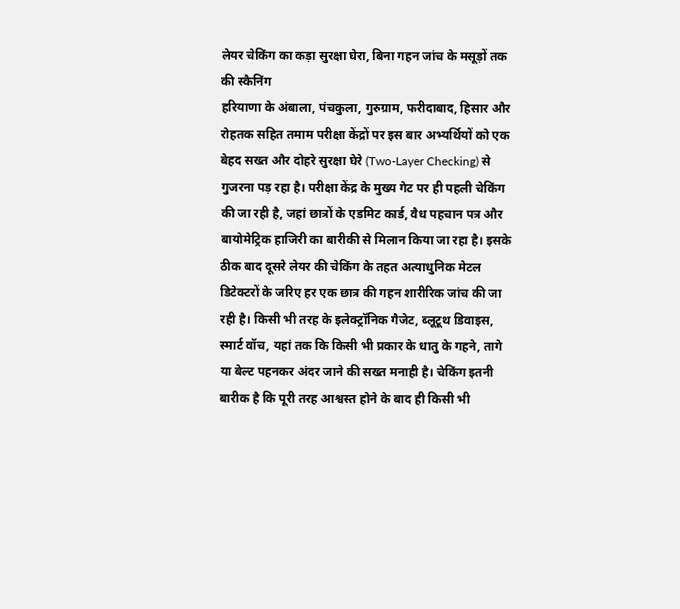लेयर चेकिंग का कड़ा सुरक्षा घेरा, बिना गहन जांच के मसूड़ों तक की स्कैनिंग
हरियाणा के अंबाला, पंचकुला, गुरुग्राम, फरीदाबाद, हिसार और रोहतक सहित तमाम परीक्षा केंद्रों पर इस बार अभ्यर्थियों को एक बेहद सख्त और दोहरे सुरक्षा घेरे (Two-Layer Checking) से गुजरना पड़ रहा है। परीक्षा केंद्र के मुख्य गेट पर ही पहली चेकिंग की जा रही है, जहां छात्रों के एडमिट कार्ड, वैध पहचान पत्र और बायोमेट्रिक हाजिरी का बारीकी से मिलान किया जा रहा है। इसके ठीक बाद दूसरे लेयर की चेकिंग के तहत अत्याधुनिक मेटल डिटेक्टरों के जरिए हर एक छात्र की गहन शारीरिक जांच की जा रही है। किसी भी तरह के इलेक्ट्रॉनिक गैजेट, ब्लूटूथ डिवाइस, स्मार्ट वॉच, यहां तक कि किसी भी प्रकार के धातु के गहने, तागे या बेल्ट पहनकर अंदर जाने की सख्त मनाही है। चेकिंग इतनी बारीक है कि पूरी तरह आश्वस्त होने के बाद ही किसी भी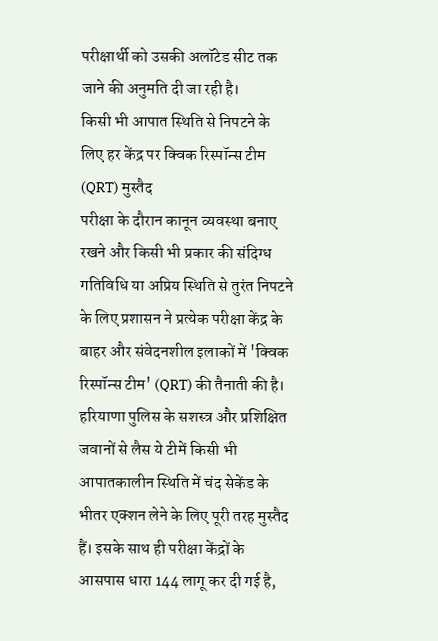परीक्षार्थी को उसकी अलॉटेड सीट तक जाने की अनुमति दी जा रही है।
किसी भी आपात स्थिति से निपटने के लिए हर केंद्र पर क्विक रिस्पॉन्स टीम (QRT) मुस्तैद
परीक्षा के दौरान कानून व्यवस्था बनाए रखने और किसी भी प्रकार की संदिग्ध गतिविधि या अप्रिय स्थिति से तुरंत निपटने के लिए प्रशासन ने प्रत्येक परीक्षा केंद्र के बाहर और संवेदनशील इलाकों में 'क्विक रिस्पॉन्स टीम' (QRT) की तैनाती की है। हरियाणा पुलिस के सशस्त्र और प्रशिक्षित जवानों से लैस ये टीमें किसी भी आपातकालीन स्थिति में चंद सेकेंड के भीतर एक्शन लेने के लिए पूरी तरह मुस्तैद हैं। इसके साथ ही परीक्षा केंद्रों के आसपास धारा 144 लागू कर दी गई है,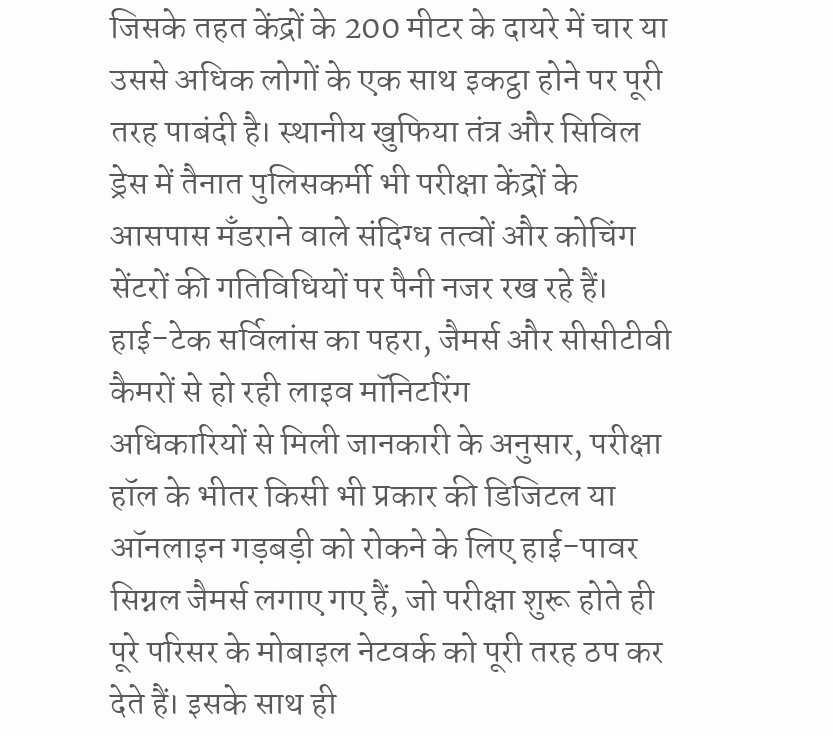जिसके तहत केंद्रों के 200 मीटर के दायरे में चार या उससे अधिक लोगों के एक साथ इकट्ठा होने पर पूरी तरह पाबंदी है। स्थानीय खुफिया तंत्र और सिविल ड्रेस में तैनात पुलिसकर्मी भी परीक्षा केंद्रों के आसपास मँडराने वाले संदिग्ध तत्वों और कोचिंग सेंटरों की गतिविधियों पर पैनी नजर रख रहे हैं।
हाई-टेक सर्विलांस का पहरा, जैमर्स और सीसीटीवी कैमरों से हो रही लाइव मॉनिटरिंग
अधिकारियों से मिली जानकारी के अनुसार, परीक्षा हॉल के भीतर किसी भी प्रकार की डिजिटल या ऑनलाइन गड़बड़ी को रोकने के लिए हाई-पावर सिग्नल जैमर्स लगाए गए हैं, जो परीक्षा शुरू होते ही पूरे परिसर के मोबाइल नेटवर्क को पूरी तरह ठप कर देते हैं। इसके साथ ही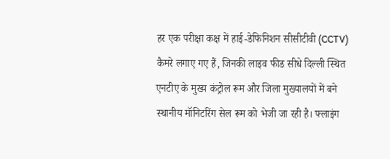हर एक परीक्षा कक्ष में हाई-डेफिनिशन सीसीटीवी (CCTV) कैमरे लगाए गए हैं, जिनकी लाइव फीड सीधे दिल्ली स्थित एनटीए के मुख्य कंट्रोल रूम और जिला मुख्यालयों में बने स्थानीय मॉनिटरिंग सेल रूम को भेजी जा रही है। फ्लाइंग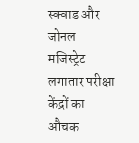स्क्वाड और जोनल मजिस्ट्रेट लगातार परीक्षा केंद्रों का औचक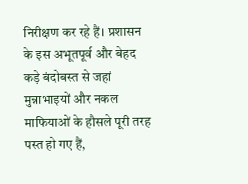निरीक्षण कर रहे हैं। प्रशासन के इस अभूतपूर्व और बेहद कड़े बंदोबस्त से जहां मुन्नाभाइयों और नकल माफियाओं के हौसले पूरी तरह पस्त हो गए हैं,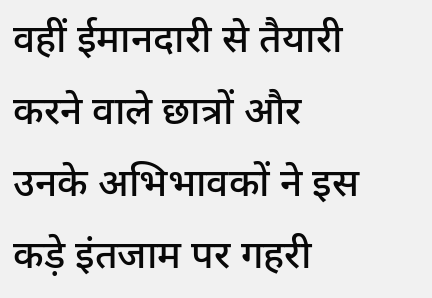वहीं ईमानदारी से तैयारी करने वाले छात्रों और उनके अभिभावकों ने इस कड़े इंतजाम पर गहरी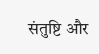संतुष्टि और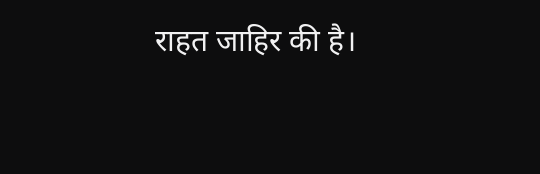राहत जाहिर की है।